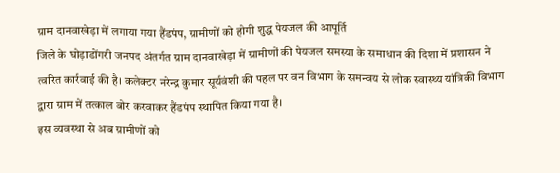ग्राम दानवाखेड़ा में लगाया गया हैंडपंप, ग्रामीणों को होगी शुद्ध पेयजल की आपूर्ति
जिले के घोड़ाडोंगरी जनपद अंतर्गत ग्राम दानवाखेड़ा में ग्रामीणों की पेयजल समस्या के समाधान की दिशा में प्रशासन ने त्वरित कार्रवाई की है। कलेक्टर नरेन्द्र कुमार सूर्यवंशी की पहल पर वन विभाग के समन्वय से लोक स्वास्थ्य यांत्रिकी विभाग द्वारा ग्राम में तत्काल बोर करवाकर हैंडपंप स्थापित किया गया है।
इस व्यवस्था से अब ग्रामीणों को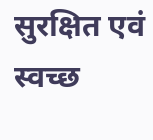सुरक्षित एवं स्वच्छ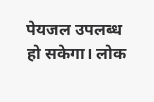पेयजल उपलब्ध हो सकेगा। लोक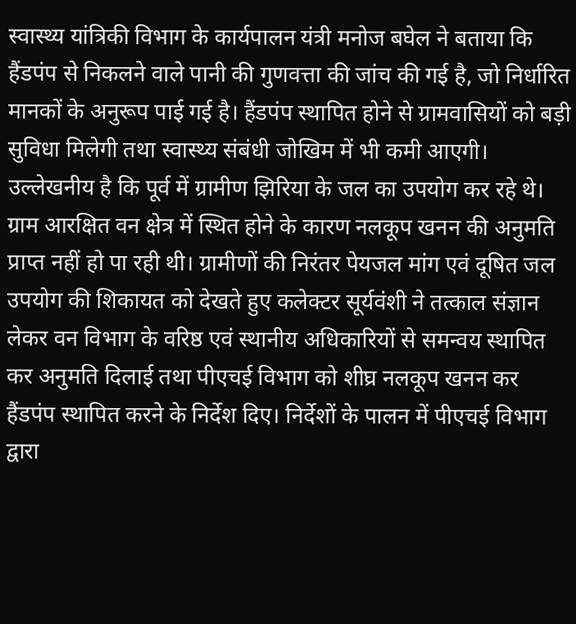स्वास्थ्य यांत्रिकी विभाग के कार्यपालन यंत्री मनोज बघेल ने बताया कि हैंडपंप से निकलने वाले पानी की गुणवत्ता की जांच की गई है, जो निर्धारित मानकों के अनुरूप पाई गई है। हैंडपंप स्थापित होने से ग्रामवासियों को बड़ी सुविधा मिलेगी तथा स्वास्थ्य संबंधी जोखिम में भी कमी आएगी।
उल्लेखनीय है कि पूर्व में ग्रामीण झिरिया के जल का उपयोग कर रहे थे। ग्राम आरक्षित वन क्षेत्र में स्थित होने के कारण नलकूप खनन की अनुमति प्राप्त नहीं हो पा रही थी। ग्रामीणों की निरंतर पेयजल मांग एवं दूषित जल उपयोग की शिकायत को देखते हुए कलेक्टर सूर्यवंशी ने तत्काल संज्ञान लेकर वन विभाग के वरिष्ठ एवं स्थानीय अधिकारियों से समन्वय स्थापित कर अनुमति दिलाई तथा पीएचई विभाग को शीघ्र नलकूप खनन कर हैंडपंप स्थापित करने के निर्देश दिए। निर्देशों के पालन में पीएचई विभाग द्वारा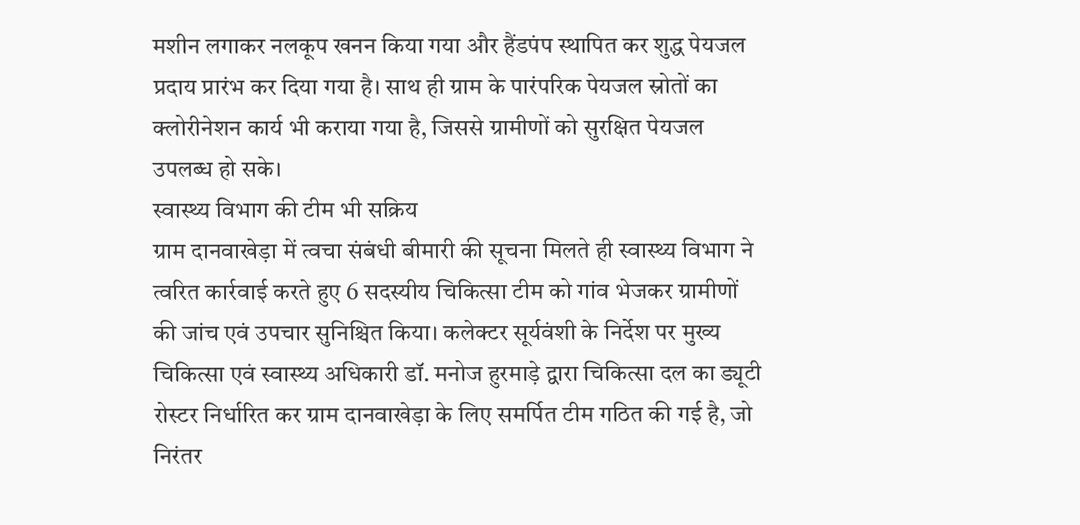मशीन लगाकर नलकूप खनन किया गया और हैंडपंप स्थापित कर शुद्ध पेयजल प्रदाय प्रारंभ कर दिया गया है। साथ ही ग्राम के पारंपरिक पेयजल स्रोतों का क्लोरीनेशन कार्य भी कराया गया है, जिससे ग्रामीणों को सुरक्षित पेयजल उपलब्ध हो सके।
स्वास्थ्य विभाग की टीम भी सक्रिय
ग्राम दानवाखेड़ा में त्वचा संबंधी बीमारी की सूचना मिलते ही स्वास्थ्य विभाग ने त्वरित कार्रवाई करते हुए 6 सदस्यीय चिकित्सा टीम को गांव भेजकर ग्रामीणों की जांच एवं उपचार सुनिश्चित किया। कलेक्टर सूर्यवंशी के निर्देश पर मुख्य चिकित्सा एवं स्वास्थ्य अधिकारी डॉ. मनोज हुरमाड़े द्वारा चिकित्सा दल का ड्यूटी रोस्टर निर्धारित कर ग्राम दानवाखेड़ा के लिए समर्पित टीम गठित की गई है, जो निरंतर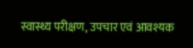स्वास्थ्य परीक्षण, उपचार एवं आवश्यक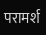परामर्श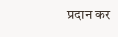प्रदान कर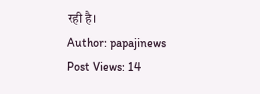रही है।
Author: papajinews
Post Views: 14